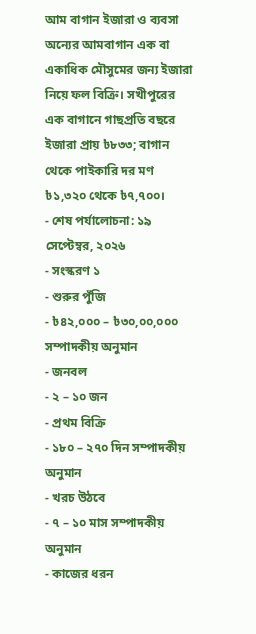আম বাগান ইজারা ও ব্যবসা
অন্যের আমবাগান এক বা একাধিক মৌসুমের জন্য ইজারা নিয়ে ফল বিক্রি। সখীপুরের এক বাগানে গাছপ্রতি বছরে ইজারা প্রায় ৳৮৩৩; বাগান থেকে পাইকারি দর মণ ৳১,৩২০ থেকে ৳৭,৭০০।
- শেষ পর্যালোচনা: ১৯ সেপ্টেম্বর, ২০২৬
- সংস্করণ ১
- শুরুর পুঁজি
- ৳৪২,০০০ – ৳৩০,০০,০০০ সম্পাদকীয় অনুমান
- জনবল
- ২ – ১০ জন
- প্রথম বিক্রি
- ১৮০ – ২৭০ দিন সম্পাদকীয় অনুমান
- খরচ উঠবে
- ৭ – ১০ মাস সম্পাদকীয় অনুমান
- কাজের ধরন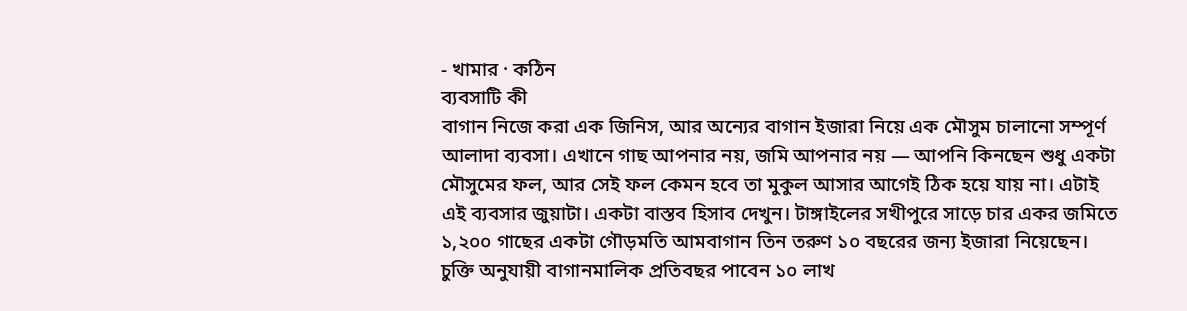- খামার · কঠিন
ব্যবসাটি কী
বাগান নিজে করা এক জিনিস, আর অন্যের বাগান ইজারা নিয়ে এক মৌসুম চালানো সম্পূর্ণ আলাদা ব্যবসা। এখানে গাছ আপনার নয়, জমি আপনার নয় — আপনি কিনছেন শুধু একটা মৌসুমের ফল, আর সেই ফল কেমন হবে তা মুকুল আসার আগেই ঠিক হয়ে যায় না। এটাই এই ব্যবসার জুয়াটা। একটা বাস্তব হিসাব দেখুন। টাঙ্গাইলের সখীপুরে সাড়ে চার একর জমিতে ১,২০০ গাছের একটা গৌড়মতি আমবাগান তিন তরুণ ১০ বছরের জন্য ইজারা নিয়েছেন। চুক্তি অনুযায়ী বাগানমালিক প্রতিবছর পাবেন ১০ লাখ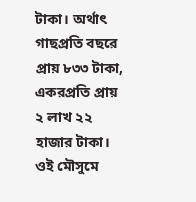টাকা। অর্থাৎ গাছপ্রতি বছরে প্রায় ৮৩৩ টাকা, একরপ্রতি প্রায় ২ লাখ ২২ হাজার টাকা। ওই মৌসুমে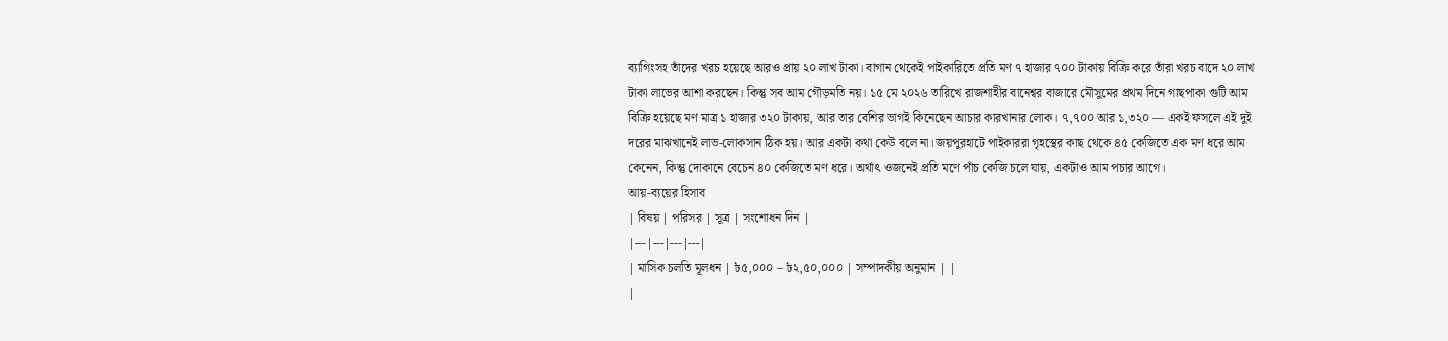ব্যাগিংসহ তাঁদের খরচ হয়েছে আরও প্রায় ২০ লাখ টাকা। বাগান থেকেই পাইকারিতে প্রতি মণ ৭ হাজার ৭০০ টাকায় বিক্রি করে তাঁরা খরচ বাদে ২০ লাখ টাকা লাভের আশা করছেন। কিন্তু সব আম গৌড়মতি নয়। ১৫ মে ২০২৬ তারিখে রাজশাহীর বানেশ্বর বাজারে মৌসুমের প্রথম দিনে গাছপাকা গুটি আম বিক্রি হয়েছে মণ মাত্র ১ হাজার ৩২০ টাকায়, আর তার বেশির ভাগই কিনেছেন আচার কারখানার লোক। ৭,৭০০ আর ১,৩২০ — একই ফসলে এই দুই দরের মাঝখানেই লাভ-লোকসান ঠিক হয়। আর একটা কথা কেউ বলে না। জয়পুরহাটে পাইকাররা গৃহস্থের কাছ থেকে ৪৫ কেজিতে এক মণ ধরে আম কেনেন, কিন্তু দোকানে বেচেন ৪০ কেজিতে মণ ধরে। অর্থাৎ ওজনেই প্রতি মণে পাঁচ কেজি চলে যায়, একটাও আম পচার আগে।
আয়-ব্যয়ের হিসাব
| বিষয় | পরিসর | সূত্র | সংশোধন দিন |
|---|---|---|---|
| মাসিক চলতি মূলধন | ৳৫,০০০ – ৳২,৫০,০০০ | সম্পাদকীয় অনুমান | |
|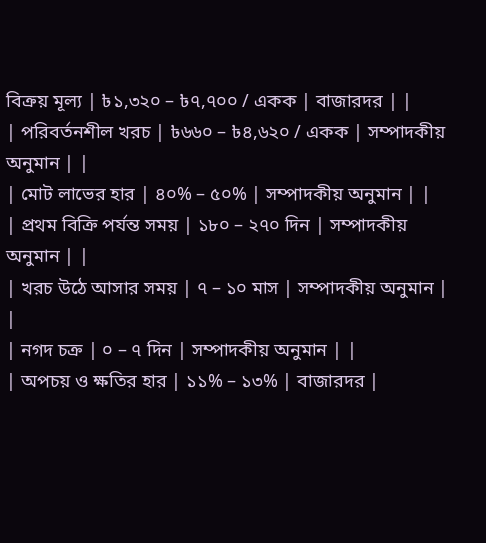বিক্রয় মূল্য | ৳১,৩২০ – ৳৭,৭০০ / একক | বাজারদর | |
| পরিবর্তনশীল খরচ | ৳৬৬০ – ৳৪,৬২০ / একক | সম্পাদকীয় অনুমান | |
| মোট লাভের হার | ৪০% – ৫০% | সম্পাদকীয় অনুমান | |
| প্রথম বিক্রি পর্যন্ত সময় | ১৮০ – ২৭০ দিন | সম্পাদকীয় অনুমান | |
| খরচ উঠে আসার সময় | ৭ – ১০ মাস | সম্পাদকীয় অনুমান | |
| নগদ চক্র | ০ – ৭ দিন | সম্পাদকীয় অনুমান | |
| অপচয় ও ক্ষতির হার | ১১% – ১৩% | বাজারদর |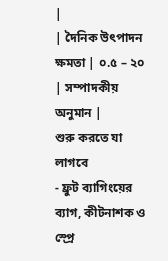|
| দৈনিক উৎপাদন ক্ষমতা | ০.৫ – ২০ | সম্পাদকীয় অনুমান |
শুরু করতে যা লাগবে
- ফ্রুট ব্যাগিংয়ের ব্যাগ, কীটনাশক ও স্প্রে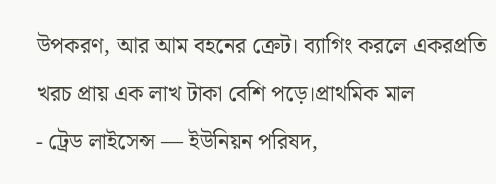উপকরণ, আর আম বহনের ক্রেট। ব্যাগিং করলে একরপ্রতি খরচ প্রায় এক লাখ টাকা বেশি পড়ে।প্রাথমিক মাল
- ট্রেড লাইসেন্স — ইউনিয়ন পরিষদ,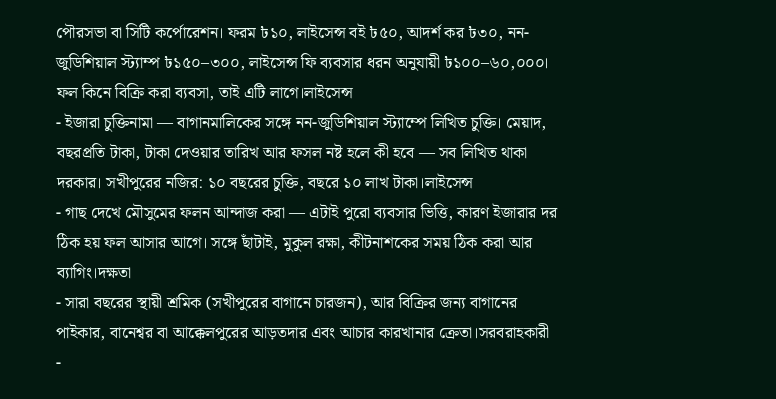পৌরসভা বা সিটি কর্পোরেশন। ফরম ৳১০, লাইসেন্স বই ৳৫০, আদর্শ কর ৳৩০, নন-জুডিশিয়াল স্ট্যাম্প ৳১৫০–৩০০, লাইসেন্স ফি ব্যবসার ধরন অনুযায়ী ৳১০০–৬০,০০০। ফল কিনে বিক্রি করা ব্যবসা, তাই এটি লাগে।লাইসেন্স
- ইজারা চুক্তিনামা — বাগানমালিকের সঙ্গে নন-জুডিশিয়াল স্ট্যাম্পে লিখিত চুক্তি। মেয়াদ, বছরপ্রতি টাকা, টাকা দেওয়ার তারিখ আর ফসল নষ্ট হলে কী হবে — সব লিখিত থাকা দরকার। সখীপুরের নজির: ১০ বছরের চুক্তি, বছরে ১০ লাখ টাকা।লাইসেন্স
- গাছ দেখে মৌসুমের ফলন আন্দাজ করা — এটাই পুরো ব্যবসার ভিত্তি, কারণ ইজারার দর ঠিক হয় ফল আসার আগে। সঙ্গে ছাঁটাই, মুকুল রক্ষা, কীটনাশকের সময় ঠিক করা আর ব্যাগিং।দক্ষতা
- সারা বছরের স্থায়ী শ্রমিক (সখীপুরের বাগানে চারজন), আর বিক্রির জন্য বাগানের পাইকার, বানেশ্বর বা আক্কেলপুরের আড়তদার এবং আচার কারখানার ক্রেতা।সরবরাহকারী
-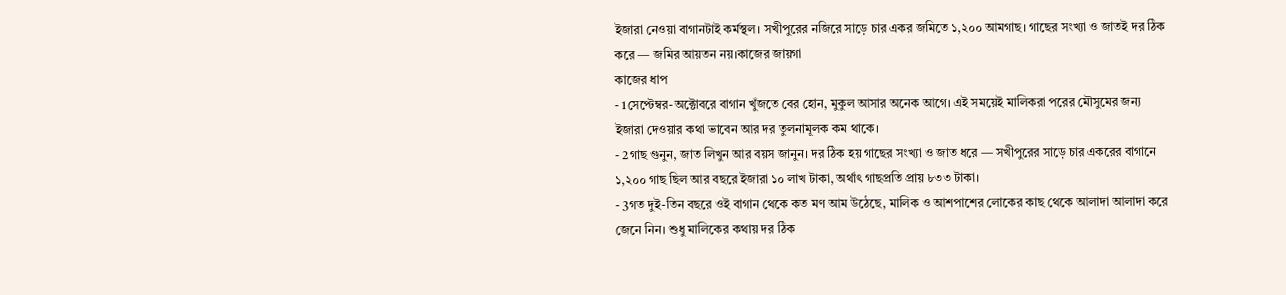ইজারা নেওয়া বাগানটাই কর্মস্থল। সখীপুরের নজিরে সাড়ে চার একর জমিতে ১,২০০ আমগাছ। গাছের সংখ্যা ও জাতই দর ঠিক করে — জমির আয়তন নয়।কাজের জায়গা
কাজের ধাপ
- 1সেপ্টেম্বর-অক্টোবরে বাগান খুঁজতে বের হোন, মুকুল আসার অনেক আগে। এই সময়েই মালিকরা পরের মৌসুমের জন্য ইজারা দেওয়ার কথা ভাবেন আর দর তুলনামূলক কম থাকে।
- 2গাছ গুনুন, জাত লিখুন আর বয়স জানুন। দর ঠিক হয় গাছের সংখ্যা ও জাত ধরে — সখীপুরের সাড়ে চার একরের বাগানে ১,২০০ গাছ ছিল আর বছরে ইজারা ১০ লাখ টাকা, অর্থাৎ গাছপ্রতি প্রায় ৮৩৩ টাকা।
- 3গত দুই-তিন বছরে ওই বাগান থেকে কত মণ আম উঠেছে, মালিক ও আশপাশের লোকের কাছ থেকে আলাদা আলাদা করে জেনে নিন। শুধু মালিকের কথায় দর ঠিক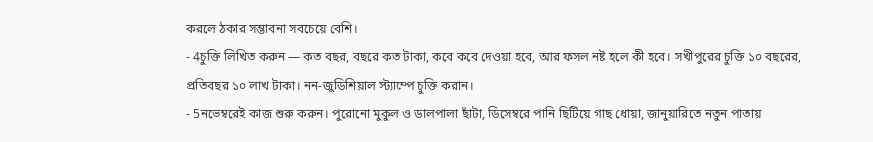করলে ঠকার সম্ভাবনা সবচেয়ে বেশি।
- 4চুক্তি লিখিত করুন — কত বছর, বছরে কত টাকা, কবে কবে দেওয়া হবে, আর ফসল নষ্ট হলে কী হবে। সখীপুরের চুক্তি ১০ বছরের, প্রতিবছর ১০ লাখ টাকা। নন-জুডিশিয়াল স্ট্যাম্পে চুক্তি করান।
- 5নভেম্বরেই কাজ শুরু করুন। পুরোনো মুকুল ও ডালপালা ছাঁটা, ডিসেম্বরে পানি ছিটিয়ে গাছ ধোয়া, জানুয়ারিতে নতুন পাতায়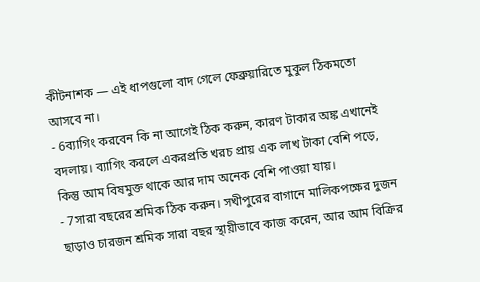কীটনাশক — এই ধাপগুলো বাদ গেলে ফেব্রুয়ারিতে মুকুল ঠিকমতো আসবে না।
- 6ব্যাগিং করবেন কি না আগেই ঠিক করুন, কারণ টাকার অঙ্ক এখানেই বদলায়। ব্যাগিং করলে একরপ্রতি খরচ প্রায় এক লাখ টাকা বেশি পড়ে, কিন্তু আম বিষমুক্ত থাকে আর দাম অনেক বেশি পাওয়া যায়।
- 7সারা বছরের শ্রমিক ঠিক করুন। সখীপুরের বাগানে মালিকপক্ষের দুজন ছাড়াও চারজন শ্রমিক সারা বছর স্থায়ীভাবে কাজ করেন, আর আম বিক্রির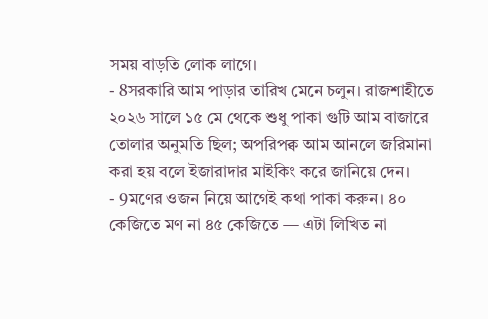সময় বাড়তি লোক লাগে।
- 8সরকারি আম পাড়ার তারিখ মেনে চলুন। রাজশাহীতে ২০২৬ সালে ১৫ মে থেকে শুধু পাকা গুটি আম বাজারে তোলার অনুমতি ছিল; অপরিপক্ব আম আনলে জরিমানা করা হয় বলে ইজারাদার মাইকিং করে জানিয়ে দেন।
- 9মণের ওজন নিয়ে আগেই কথা পাকা করুন। ৪০ কেজিতে মণ না ৪৫ কেজিতে — এটা লিখিত না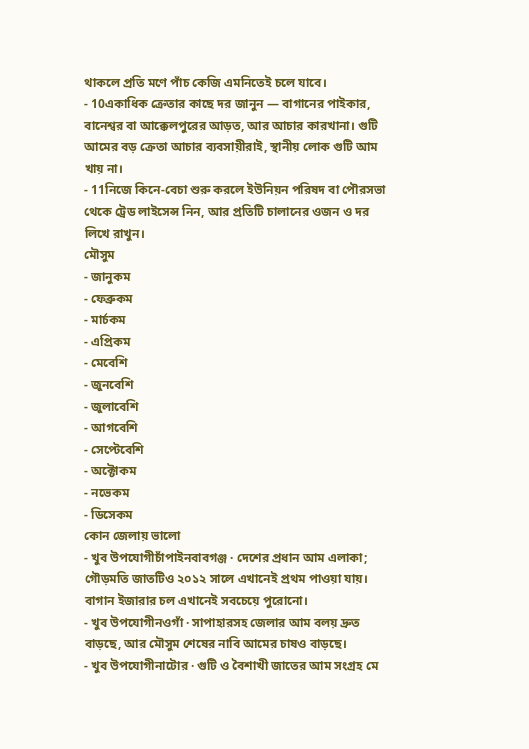থাকলে প্রতি মণে পাঁচ কেজি এমনিতেই চলে যাবে।
- 10একাধিক ক্রেতার কাছে দর জানুন — বাগানের পাইকার, বানেশ্বর বা আক্কেলপুরের আড়ত, আর আচার কারখানা। গুটি আমের বড় ক্রেতা আচার ব্যবসায়ীরাই, স্থানীয় লোক গুটি আম খায় না।
- 11নিজে কিনে-বেচা শুরু করলে ইউনিয়ন পরিষদ বা পৌরসভা থেকে ট্রেড লাইসেন্স নিন, আর প্রতিটি চালানের ওজন ও দর লিখে রাখুন।
মৌসুম
- জানুকম
- ফেব্রুকম
- মার্চকম
- এপ্রিকম
- মেবেশি
- জুনবেশি
- জুলাবেশি
- আগবেশি
- সেপ্টেবেশি
- অক্টোকম
- নভেকম
- ডিসেকম
কোন জেলায় ভালো
- খুব উপযোগীচাঁপাইনবাবগঞ্জ · দেশের প্রধান আম এলাকা; গৌড়মতি জাতটিও ২০১২ সালে এখানেই প্রথম পাওয়া যায়। বাগান ইজারার চল এখানেই সবচেয়ে পুরোনো।
- খুব উপযোগীনওগাঁ · সাপাহারসহ জেলার আম বলয় দ্রুত বাড়ছে, আর মৌসুম শেষের নাবি আমের চাষও বাড়ছে।
- খুব উপযোগীনাটোর · গুটি ও বৈশাখী জাতের আম সংগ্রহ মে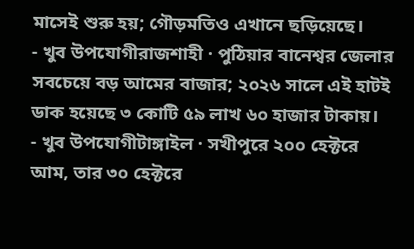মাসেই শুরু হয়; গৌড়মতিও এখানে ছড়িয়েছে।
- খুব উপযোগীরাজশাহী · পুঠিয়ার বানেশ্বর জেলার সবচেয়ে বড় আমের বাজার; ২০২৬ সালে এই হাটই ডাক হয়েছে ৩ কোটি ৫৯ লাখ ৬০ হাজার টাকায়।
- খুব উপযোগীটাঙ্গাইল · সখীপুরে ২০০ হেক্টরে আম, তার ৩০ হেক্টরে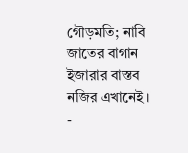গৌড়মতি; নাবি জাতের বাগান ইজারার বাস্তব নজির এখানেই।
-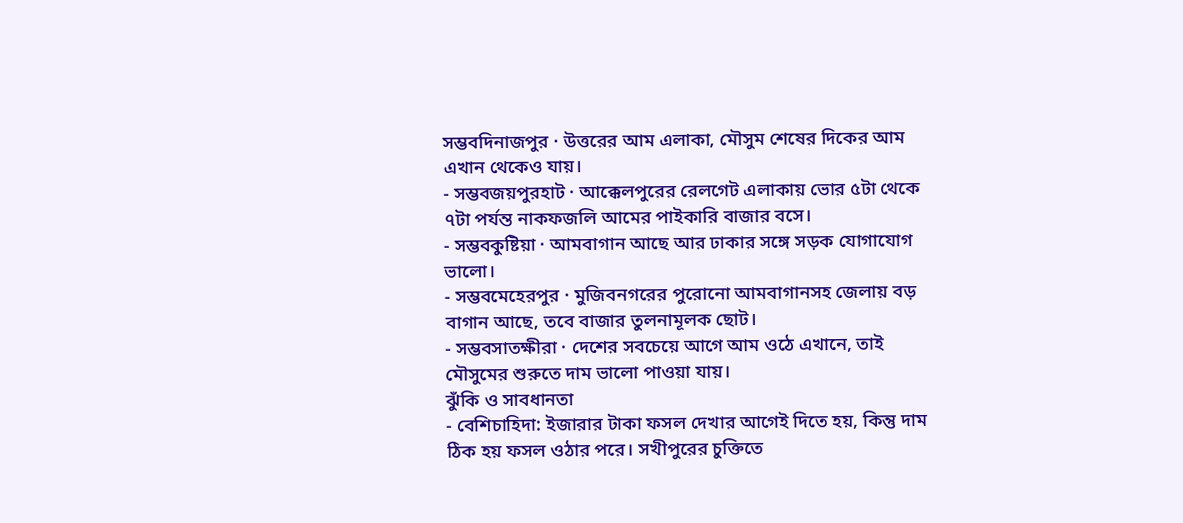সম্ভবদিনাজপুর · উত্তরের আম এলাকা, মৌসুম শেষের দিকের আম এখান থেকেও যায়।
- সম্ভবজয়পুরহাট · আক্কেলপুরের রেলগেট এলাকায় ভোর ৫টা থেকে ৭টা পর্যন্ত নাকফজলি আমের পাইকারি বাজার বসে।
- সম্ভবকুষ্টিয়া · আমবাগান আছে আর ঢাকার সঙ্গে সড়ক যোগাযোগ ভালো।
- সম্ভবমেহেরপুর · মুজিবনগরের পুরোনো আমবাগানসহ জেলায় বড় বাগান আছে, তবে বাজার তুলনামূলক ছোট।
- সম্ভবসাতক্ষীরা · দেশের সবচেয়ে আগে আম ওঠে এখানে, তাই মৌসুমের শুরুতে দাম ভালো পাওয়া যায়।
ঝুঁকি ও সাবধানতা
- বেশিচাহিদা: ইজারার টাকা ফসল দেখার আগেই দিতে হয়, কিন্তু দাম ঠিক হয় ফসল ওঠার পরে। সখীপুরের চুক্তিতে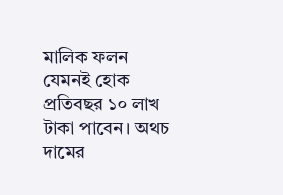মালিক ফলন যেমনই হোক প্রতিবছর ১০ লাখ টাকা পাবেন। অথচ দামের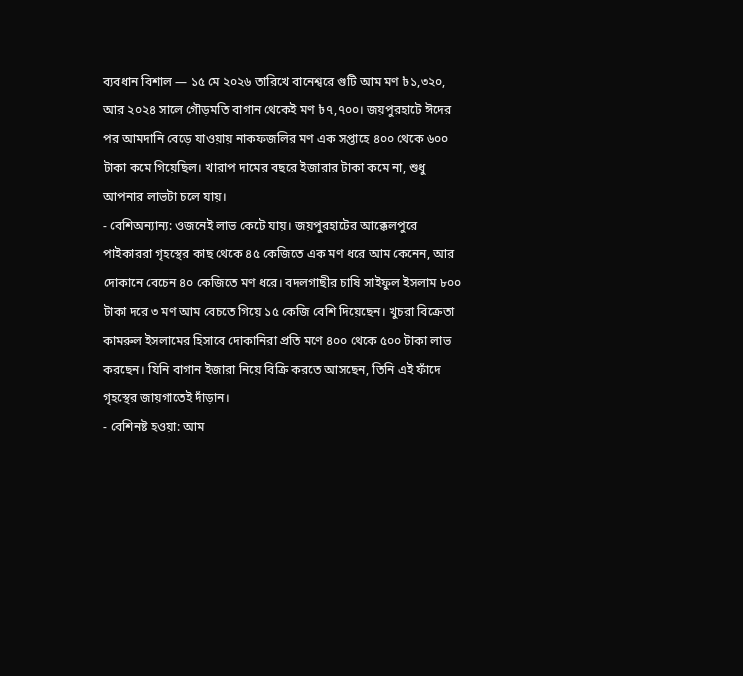ব্যবধান বিশাল — ১৫ মে ২০২৬ তারিখে বানেশ্বরে গুটি আম মণ ৳১,৩২০, আর ২০২৪ সালে গৌড়মতি বাগান থেকেই মণ ৳৭,৭০০। জয়পুরহাটে ঈদের পর আমদানি বেড়ে যাওয়ায় নাকফজলির মণ এক সপ্তাহে ৪০০ থেকে ৬০০ টাকা কমে গিয়েছিল। খারাপ দামের বছরে ইজারার টাকা কমে না, শুধু আপনার লাভটা চলে যায়।
- বেশিঅন্যান্য: ওজনেই লাভ কেটে যায়। জয়পুরহাটের আক্কেলপুরে পাইকাররা গৃহস্থের কাছ থেকে ৪৫ কেজিতে এক মণ ধরে আম কেনেন, আর দোকানে বেচেন ৪০ কেজিতে মণ ধরে। বদলগাছীর চাষি সাইফুল ইসলাম ৮০০ টাকা দরে ৩ মণ আম বেচতে গিয়ে ১৫ কেজি বেশি দিয়েছেন। খুচরা বিক্রেতা কামরুল ইসলামের হিসাবে দোকানিরা প্রতি মণে ৪০০ থেকে ৫০০ টাকা লাভ করছেন। যিনি বাগান ইজারা নিয়ে বিক্রি করতে আসছেন, তিনি এই ফাঁদে গৃহস্থের জায়গাতেই দাঁড়ান।
- বেশিনষ্ট হওয়া: আম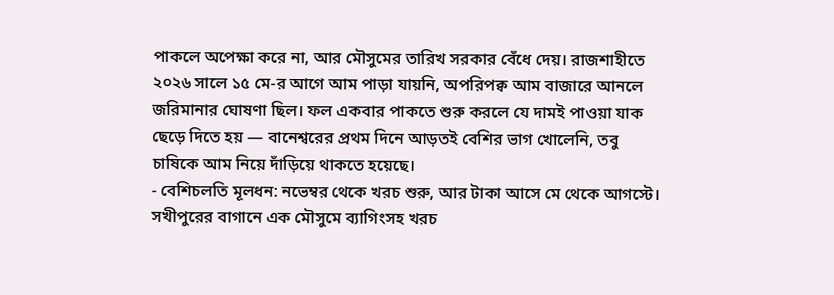পাকলে অপেক্ষা করে না, আর মৌসুমের তারিখ সরকার বেঁধে দেয়। রাজশাহীতে ২০২৬ সালে ১৫ মে-র আগে আম পাড়া যায়নি, অপরিপক্ব আম বাজারে আনলে জরিমানার ঘোষণা ছিল। ফল একবার পাকতে শুরু করলে যে দামই পাওয়া যাক ছেড়ে দিতে হয় — বানেশ্বরের প্রথম দিনে আড়তই বেশির ভাগ খোলেনি, তবু চাষিকে আম নিয়ে দাঁড়িয়ে থাকতে হয়েছে।
- বেশিচলতি মূলধন: নভেম্বর থেকে খরচ শুরু, আর টাকা আসে মে থেকে আগস্টে। সখীপুরের বাগানে এক মৌসুমে ব্যাগিংসহ খরচ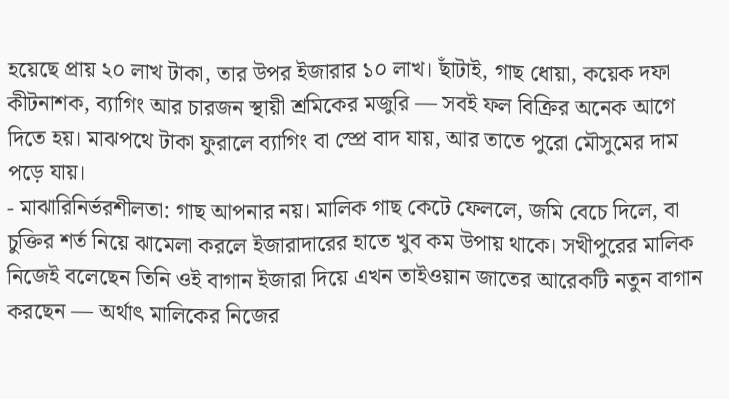হয়েছে প্রায় ২০ লাখ টাকা, তার উপর ইজারার ১০ লাখ। ছাঁটাই, গাছ ধোয়া, কয়েক দফা কীটনাশক, ব্যাগিং আর চারজন স্থায়ী শ্রমিকের মজুরি — সবই ফল বিক্রির অনেক আগে দিতে হয়। মাঝপথে টাকা ফুরালে ব্যাগিং বা স্প্রে বাদ যায়, আর তাতে পুরো মৌসুমের দাম পড়ে যায়।
- মাঝারিনির্ভরশীলতা: গাছ আপনার নয়। মালিক গাছ কেটে ফেললে, জমি বেচে দিলে, বা চুক্তির শর্ত নিয়ে ঝামেলা করলে ইজারাদারের হাতে খুব কম উপায় থাকে। সখীপুরের মালিক নিজেই বলেছেন তিনি ওই বাগান ইজারা দিয়ে এখন তাইওয়ান জাতের আরেকটি নতুন বাগান করছেন — অর্থাৎ মালিকের নিজের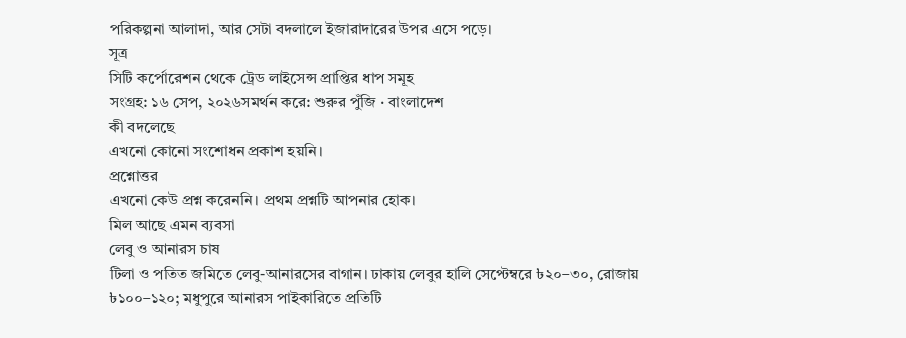পরিকল্পনা আলাদা, আর সেটা বদলালে ইজারাদারের উপর এসে পড়ে।
সূত্র
সিটি কর্পোরেশন থেকে ট্রেড লাইসেন্স প্রাপ্তির ধাপ সমূহ
সংগ্রহ: ১৬ সেপ, ২০২৬সমর্থন করে: শুরুর পুঁজি · বাংলাদেশ
কী বদলেছে
এখনো কোনো সংশোধন প্রকাশ হয়নি।
প্রশ্নোত্তর
এখনো কেউ প্রশ্ন করেননি। প্রথম প্রশ্নটি আপনার হোক।
মিল আছে এমন ব্যবসা
লেবু ও আনারস চাষ
টিলা ও পতিত জমিতে লেবু-আনারসের বাগান। ঢাকায় লেবুর হালি সেপ্টেম্বরে ৳২০–৩০, রোজায় ৳১০০–১২০; মধুপুরে আনারস পাইকারিতে প্রতিটি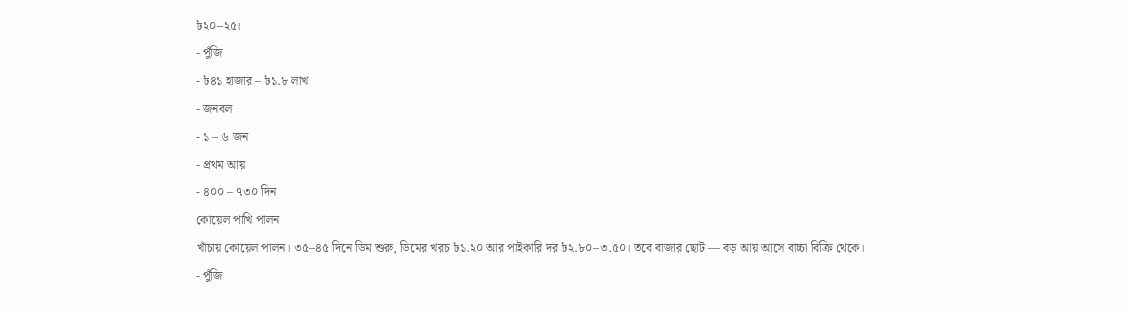৳২০–২৫।
- পুঁজি
- ৳৪১ হাজার – ৳১.৮ লাখ
- জনবল
- ১ – ৬ জন
- প্রথম আয়
- ৪০০ – ৭৩০ দিন
কোয়েল পাখি পালন
খাঁচায় কোয়েল পালন। ৩৫–৪৫ দিনে ডিম শুরু, ডিমের খরচ ৳১.২০ আর পাইকারি দর ৳২.৮০–৩.৫০। তবে বাজার ছোট — বড় আয় আসে বাচ্চা বিক্রি থেকে।
- পুঁজি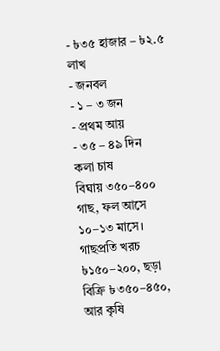- ৳৩৫ হাজার – ৳২.৫ লাখ
- জনবল
- ১ – ৩ জন
- প্রথম আয়
- ৩৫ – ৪৯ দিন
কলা চাষ
বিঘায় ৩৫০–৪০০ গাছ, ফল আসে ১০–১৩ মাসে। গাছপ্রতি খরচ ৳১৫০–২০০, ছড়া বিক্রি ৳৩৫০–৪৫০, আর কৃষি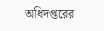অধিদপ্তরের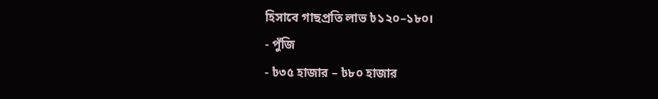হিসাবে গাছপ্রতি লাভ ৳১২০–১৮০।
- পুঁজি
- ৳৩৫ হাজার – ৳৮০ হাজার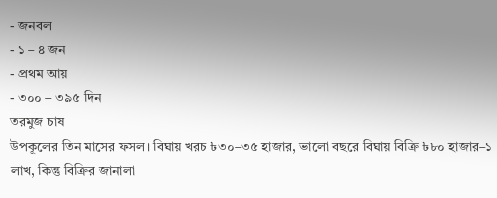- জনবল
- ১ – ৪ জন
- প্রথম আয়
- ৩০০ – ৩৯৫ দিন
তরমুজ চাষ
উপকূলের তিন মাসের ফসল। বিঘায় খরচ ৳৩০–৩৫ হাজার, ভালো বছরে বিঘায় বিক্রি ৳৮০ হাজার–১ লাখ, কিন্তু বিক্রির জানালা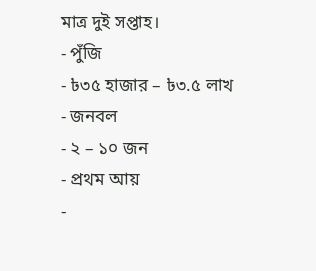মাত্র দুই সপ্তাহ।
- পুঁজি
- ৳৩৫ হাজার – ৳৩.৫ লাখ
- জনবল
- ২ – ১০ জন
- প্রথম আয়
-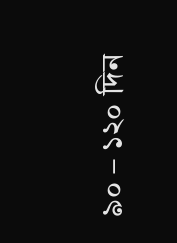৯০ – ১২০ দিন